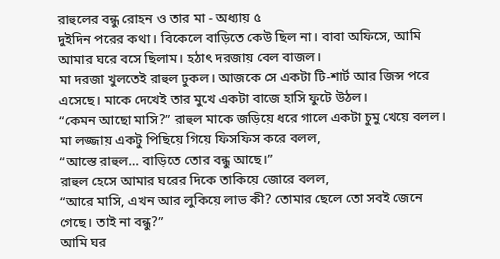রাহুলের বন্ধু রোহন ও তার মা - অধ্যায় ৫
দুইদিন পরের কথা। বিকেলে বাড়িতে কেউ ছিল না। বাবা অফিসে, আমি আমার ঘরে বসে ছিলাম। হঠাৎ দরজায় বেল বাজল।
মা দরজা খুলতেই রাহুল ঢুকল। আজকে সে একটা টি-শার্ট আর জিন্স পরে এসেছে। মাকে দেখেই তার মুখে একটা বাজে হাসি ফুটে উঠল।
“কেমন আছো মাসি?” রাহুল মাকে জড়িয়ে ধরে গালে একটা চুমু খেয়ে বলল।
মা লজ্জায় একটু পিছিয়ে গিয়ে ফিসফিস করে বলল,
“আস্তে রাহুল… বাড়িতে তোর বন্ধু আছে।”
রাহুল হেসে আমার ঘরের দিকে তাকিয়ে জোরে বলল,
“আরে মাসি, এখন আর লুকিয়ে লাভ কী? তোমার ছেলে তো সবই জেনে গেছে। তাই না বন্ধু?”
আমি ঘর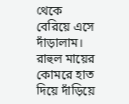থেকে বেরিয়ে এসে দাঁড়ালাম। রাহুল মায়ের কোমরে হাত দিয়ে দাঁড়িয়ে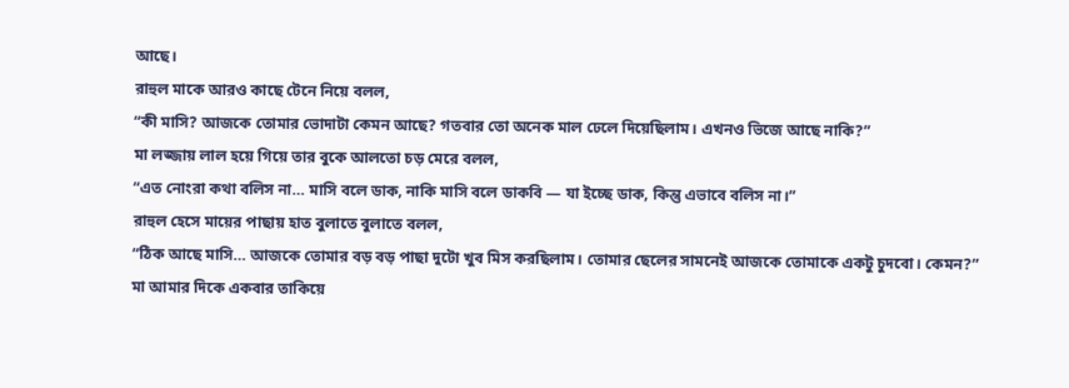আছে।
রাহুল মাকে আরও কাছে টেনে নিয়ে বলল,
“কী মাসি? আজকে তোমার ভোদাটা কেমন আছে? গতবার তো অনেক মাল ঢেলে দিয়েছিলাম। এখনও ভিজে আছে নাকি?”
মা লজ্জায় লাল হয়ে গিয়ে তার বুকে আলতো চড় মেরে বলল,
“এত নোংরা কথা বলিস না… মাসি বলে ডাক, নাকি মাসি বলে ডাকবি — যা ইচ্ছে ডাক, কিন্তু এভাবে বলিস না।”
রাহুল হেসে মায়ের পাছায় হাত বুলাতে বুলাতে বলল,
“ঠিক আছে মাসি… আজকে তোমার বড় বড় পাছা দুটো খুব মিস করছিলাম। তোমার ছেলের সামনেই আজকে তোমাকে একটু চুদবো। কেমন?”
মা আমার দিকে একবার তাকিয়ে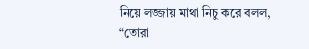নিয়ে লজ্জায় মাথা নিচু করে বলল,
“তোরা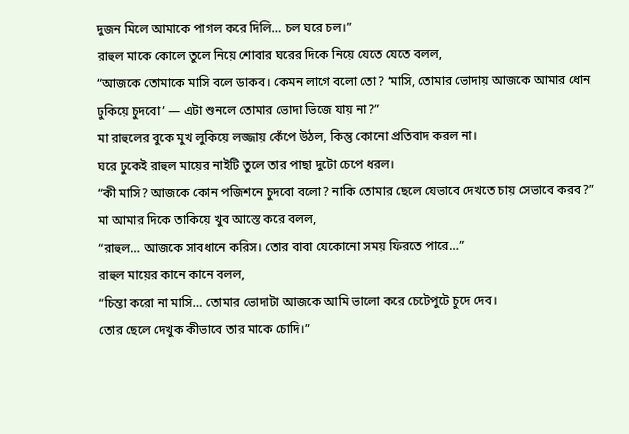দুজন মিলে আমাকে পাগল করে দিলি… চল ঘরে চল।”
রাহুল মাকে কোলে তুলে নিয়ে শোবার ঘরের দিকে নিয়ে যেতে যেতে বলল,
“আজকে তোমাকে মাসি বলে ডাকব। কেমন লাগে বলো তো? ‘মাসি, তোমার ভোদায় আজকে আমার ধোন ঢুকিয়ে চুদবো’ — এটা শুনলে তোমার ভোদা ভিজে যায় না?”
মা রাহুলের বুকে মুখ লুকিয়ে লজ্জায় কেঁপে উঠল, কিন্তু কোনো প্রতিবাদ করল না।
ঘরে ঢুকেই রাহুল মায়ের নাইটি তুলে তার পাছা দুটো চেপে ধরল।
“কী মাসি? আজকে কোন পজিশনে চুদবো বলো? নাকি তোমার ছেলে যেভাবে দেখতে চায় সেভাবে করব?”
মা আমার দিকে তাকিয়ে খুব আস্তে করে বলল,
“রাহুল… আজকে সাবধানে করিস। তোর বাবা যেকোনো সময় ফিরতে পারে…”
রাহুল মায়ের কানে কানে বলল,
“চিন্তা করো না মাসি… তোমার ভোদাটা আজকে আমি ভালো করে চেটেপুটে চুদে দেব।
তোর ছেলে দেখুক কীভাবে তার মাকে চোদি।”